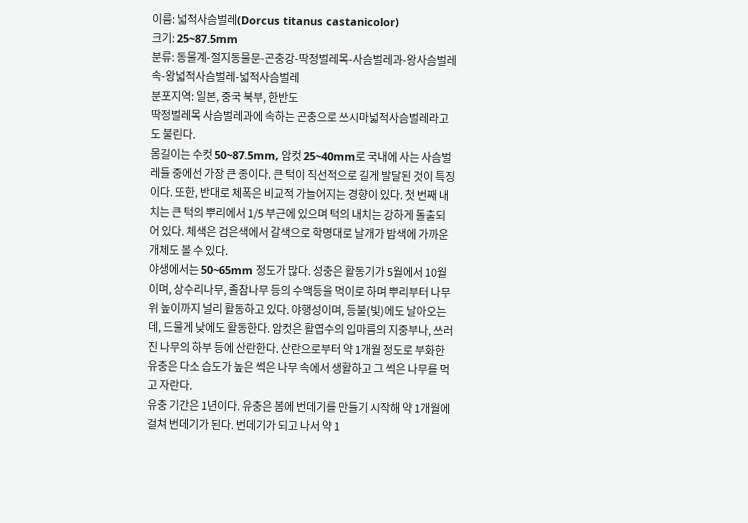이름: 넓적사슴벌레(Dorcus titanus castanicolor)
크기: 25~87.5mm
분류: 동물계-절지동물문-곤충강-딱정벌레목-사슴벌레과-왕사슴벌레속-왕넓적사슴벌레-넓적사슴벌레
분포지역: 일본, 중국 북부, 한반도
딱정벌레목 사슴벌레과에 속하는 곤충으로 쓰시마넓적사슴벌레라고도 불린다.
몸길이는 수컷 50~87.5mm, 암컷 25~40mm로 국내에 사는 사슴벌레들 중에선 가장 큰 종이다. 큰 턱이 직선적으로 길게 발달된 것이 특징이다. 또한, 반대로 체폭은 비교적 가늘어지는 경향이 있다. 첫 번째 내치는 큰 턱의 뿌리에서 1/5 부근에 있으며 턱의 내치는 강하게 돌출되어 있다. 체색은 검은색에서 갈색으로 학명대로 날개가 밤색에 가까운 개체도 볼 수 있다.
야생에서는 50~65mm 정도가 많다. 성충은 활동기가 5월에서 10월이며, 상수리나무, 졸참나무 등의 수액등을 먹이로 하며 뿌리부터 나무 위 높이까지 널리 활동하고 있다. 야행성이며, 등불(빛)에도 날아오는데, 드물게 낮에도 활동한다. 암컷은 활엽수의 입마름의 지중부나, 쓰러진 나무의 하부 등에 산란한다. 산란으로부터 약 1개월 정도로 부화한 유충은 다소 습도가 높은 썩은 나무 속에서 생활하고 그 썩은 나무를 먹고 자란다.
유충 기간은 1년이다. 유충은 봄에 번데기를 만들기 시작해 약 1개월에 걸쳐 번데기가 된다. 번데기가 되고 나서 약 1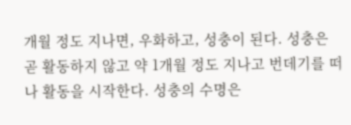개월 정도 지나면, 우화하고, 성충이 된다. 성충은 곧 활동하지 않고 약 1개월 정도 지나고 번데기를 떠나 활동을 시작한다. 성충의 수명은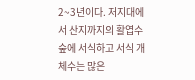2~3년이다. 저지대에서 산지까지의 활엽수 숲에 서식하고 서식 개체수는 많은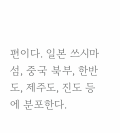편이다. 일본 쓰시마 섬, 중국 북부, 한반도, 제주도, 진도 등에 분포한다.